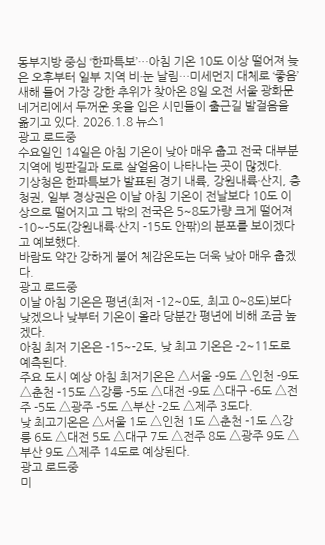동부지방 중심 ‘한파특보’…아침 기온 10도 이상 떨어져 늦은 오후부터 일부 지역 비·눈 날림…미세먼지 대체로 ‘좋음’
새해 들어 가장 강한 추위가 찾아온 8일 오전 서울 광화문네거리에서 두꺼운 옷을 입은 시민들이 출근길 발걸음을 옮기고 있다. 2026.1.8 뉴스1
광고 로드중
수요일인 14일은 아침 기온이 낮아 매우 춥고 전국 대부분 지역에 빙판길과 도로 살얼음이 나타나는 곳이 많겠다.
기상청은 한파특보가 발표된 경기 내륙, 강원내륙·산지, 충청권, 일부 경상권은 이날 아침 기온이 전날보다 10도 이상으로 떨어지고 그 밖의 전국은 5~8도가량 크게 떨어져 -10~-5도(강원내륙·산지 -15도 안팎)의 분포를 보이겠다고 예보했다.
바람도 약간 강하게 불어 체감온도는 더욱 낮아 매우 춥겠다.
광고 로드중
이날 아침 기온은 평년(최저 -12~0도, 최고 0~8도)보다 낮겠으나 낮부터 기온이 올라 당분간 평년에 비해 조금 높겠다.
아침 최저 기온은 -15~-2도, 낮 최고 기온은 -2~11도로 예측된다.
주요 도시 예상 아침 최저기온은 △서울 -9도 △인천 -9도 △춘천 -15도 △강릉 -5도 △대전 -9도 △대구 -6도 △전주 -5도 △광주 -5도 △부산 -2도 △제주 3도다.
낮 최고기온은 △서울 1도 △인천 1도 △춘천 -1도 △강릉 6도 △대전 5도 △대구 7도 △전주 8도 △광주 9도 △부산 9도 △제주 14도로 예상된다.
광고 로드중
미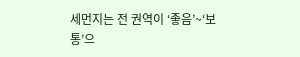세먼지는 전 권역이 ‘좋음’~‘보통’으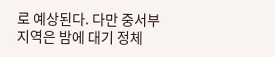로 예상된다. 다만 중서부 지역은 밤에 대기 정체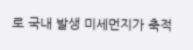로 국내 발생 미세먼지가 축적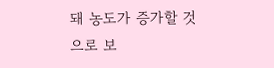돼 농도가 증가할 것으로 보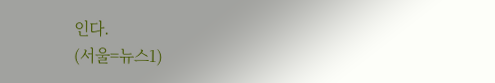인다.
(서울=뉴스1)